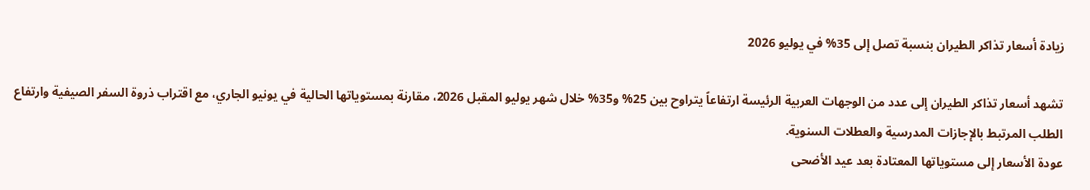زيادة أسعار تذاكر الطيران بنسبة تصل إلى 35% في يوليو 2026

تشهد أسعار تذاكر الطيران إلى عدد من الوجهات العربية الرئيسة ارتفاعاً يتراوح بين 25% و35% خلال شهر يوليو المقبل 2026، مقارنة بمستوياتها الحالية في يونيو الجاري، مع اقتراب ذروة السفر الصيفية وارتفاع الطلب المرتبط بالإجازات المدرسية والعطلات السنوية.
عودة الأسعار إلى مستوياتها المعتادة بعد عيد الأضحى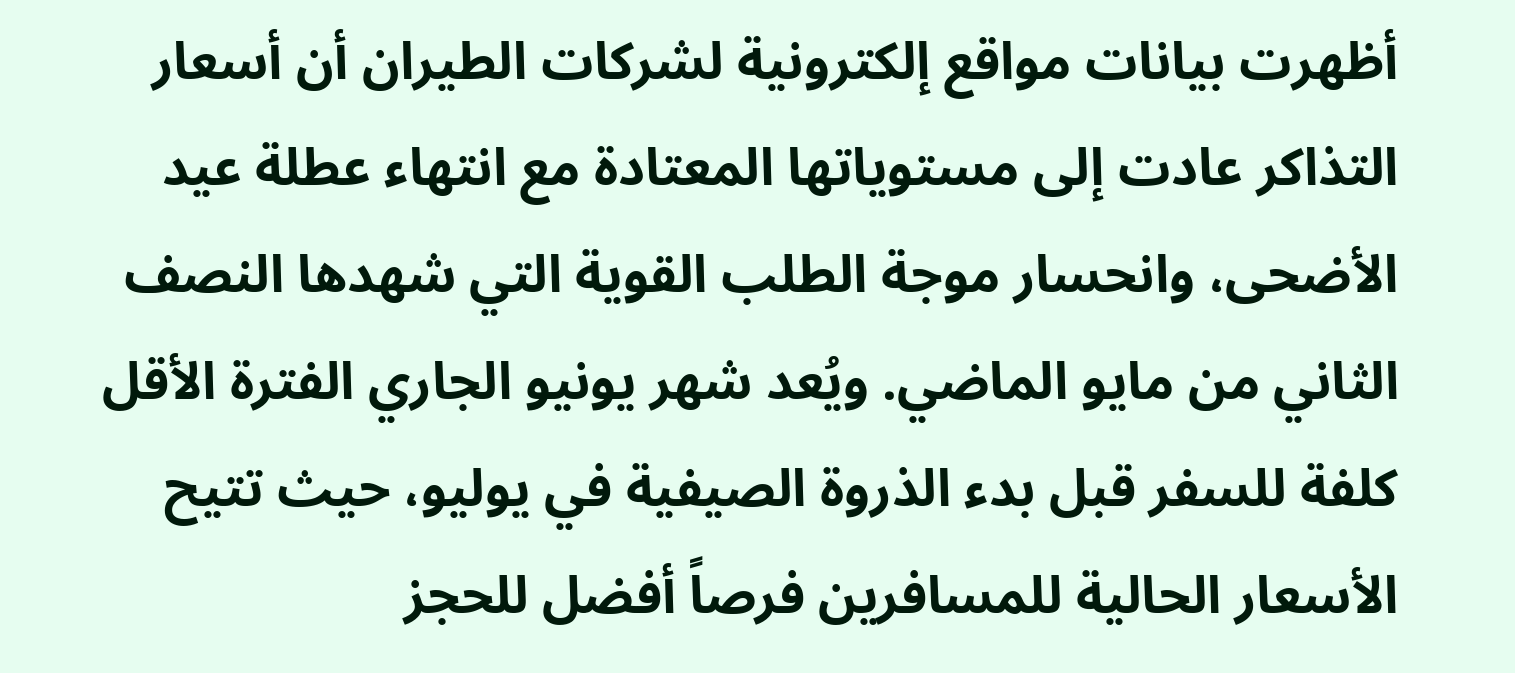أظهرت بيانات مواقع إلكترونية لشركات الطيران أن أسعار التذاكر عادت إلى مستوياتها المعتادة مع انتهاء عطلة عيد الأضحى، وانحسار موجة الطلب القوية التي شهدها النصف الثاني من مايو الماضي. ويُعد شهر يونيو الجاري الفترة الأقل كلفة للسفر قبل بدء الذروة الصيفية في يوليو، حيث تتيح الأسعار الحالية للمسافرين فرصاً أفضل للحجز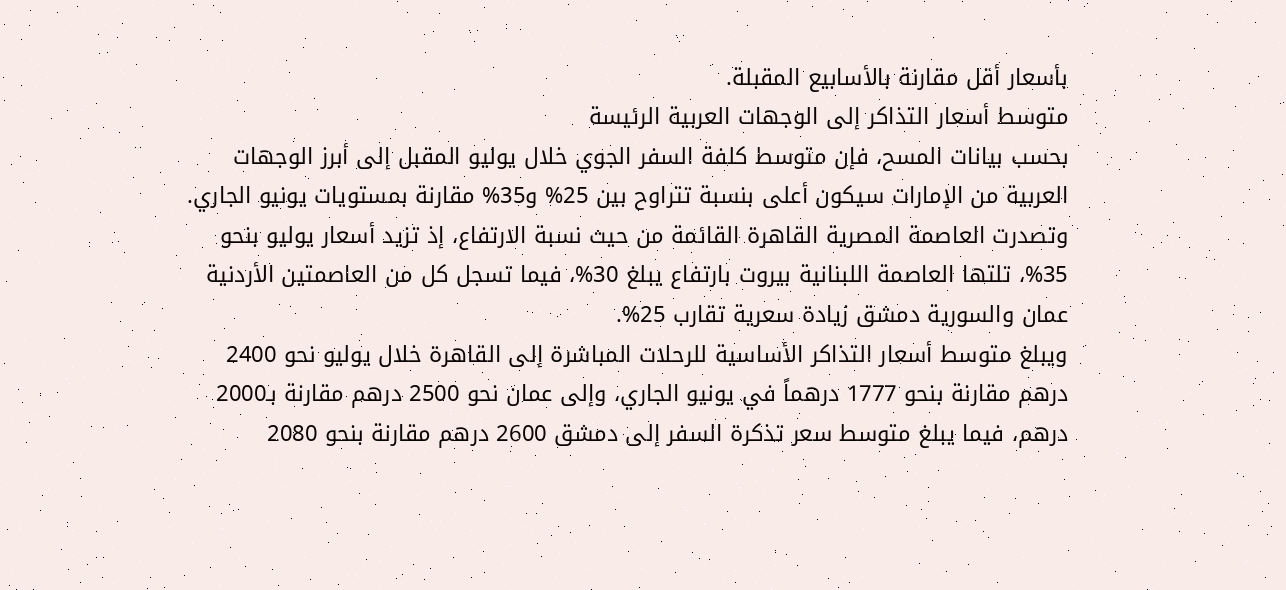بأسعار أقل مقارنة بالأسابيع المقبلة.
متوسط أسعار التذاكر إلى الوجهات العربية الرئيسة
بحسب بيانات المسح، فإن متوسط كلفة السفر الجوي خلال يوليو المقبل إلى أبرز الوجهات العربية من الإمارات سيكون أعلى بنسبة تتراوح بين 25% و35% مقارنة بمستويات يونيو الجاري. وتصدرت العاصمة المصرية القاهرة القائمة من حيث نسبة الارتفاع، إذ تزيد أسعار يوليو بنحو 35%، تلتها العاصمة اللبنانية بيروت بارتفاع يبلغ 30%، فيما تسجل كل من العاصمتين الأردنية عمان والسورية دمشق زيادة سعرية تقارب 25%.
ويبلغ متوسط أسعار التذاكر الأساسية للرحلات المباشرة إلى القاهرة خلال يوليو نحو 2400 درهم مقارنة بنحو 1777 درهماً في يونيو الجاري، وإلى عمان نحو 2500 درهم مقارنة بـ2000 درهم، فيما يبلغ متوسط سعر تذكرة السفر إلى دمشق 2600 درهم مقارنة بنحو 2080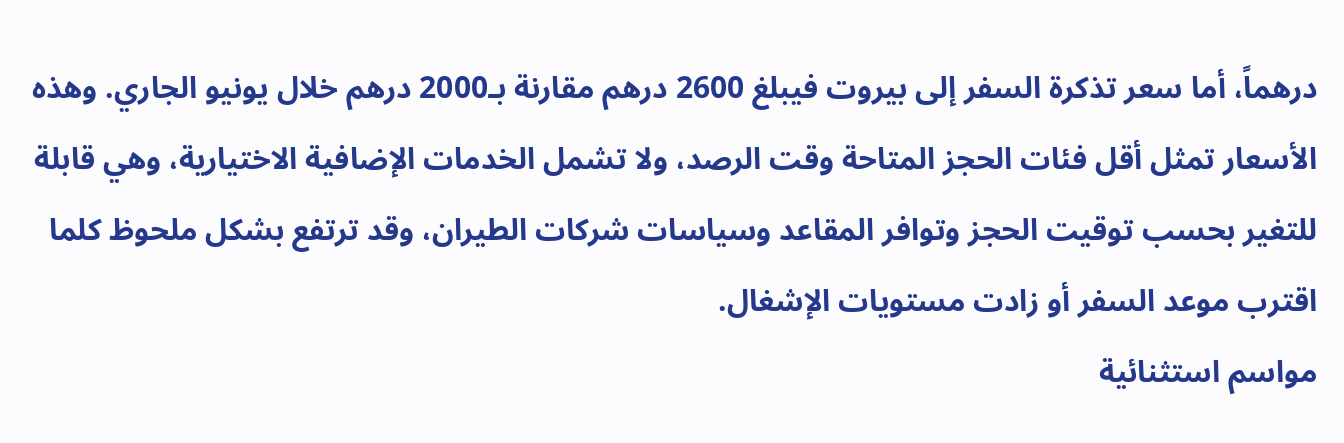درهماً، أما سعر تذكرة السفر إلى بيروت فيبلغ 2600 درهم مقارنة بـ2000 درهم خلال يونيو الجاري. وهذه الأسعار تمثل أقل فئات الحجز المتاحة وقت الرصد، ولا تشمل الخدمات الإضافية الاختيارية، وهي قابلة للتغير بحسب توقيت الحجز وتوافر المقاعد وسياسات شركات الطيران، وقد ترتفع بشكل ملحوظ كلما اقترب موعد السفر أو زادت مستويات الإشغال.
مواسم استثنائية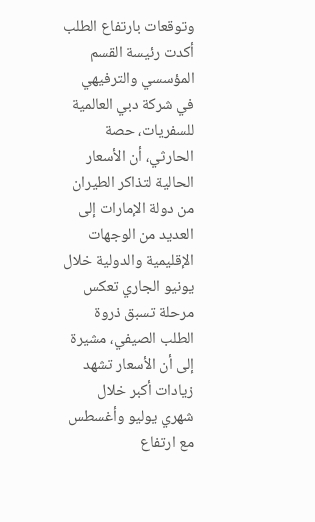وتوقعات بارتفاع الطلب
أكدت رئيسة القسم المؤسسي والترفيهي في شركة دبي العالمية للسفريات، حصة الحارثي، أن الأسعار الحالية لتذاكر الطيران من دولة الإمارات إلى العديد من الوجهات الإقليمية والدولية خلال يونيو الجاري تعكس مرحلة تسبق ذروة الطلب الصيفي، مشيرة إلى أن الأسعار تشهد زيادات أكبر خلال شهري يوليو وأغسطس مع ارتفاع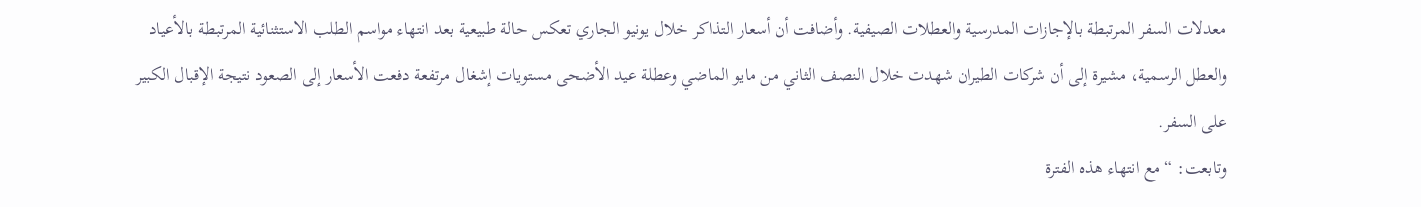معدلات السفر المرتبطة بالإجازات المدرسية والعطلات الصيفية. وأضافت أن أسعار التذاكر خلال يونيو الجاري تعكس حالة طبيعية بعد انتهاء مواسم الطلب الاستثنائية المرتبطة بالأعياد والعطل الرسمية، مشيرة إلى أن شركات الطيران شهدت خلال النصف الثاني من مايو الماضي وعطلة عيد الأضحى مستويات إشغال مرتفعة دفعت الأسعار إلى الصعود نتيجة الإقبال الكبير على السفر.
وتابعت: “مع انتهاء هذه الفترة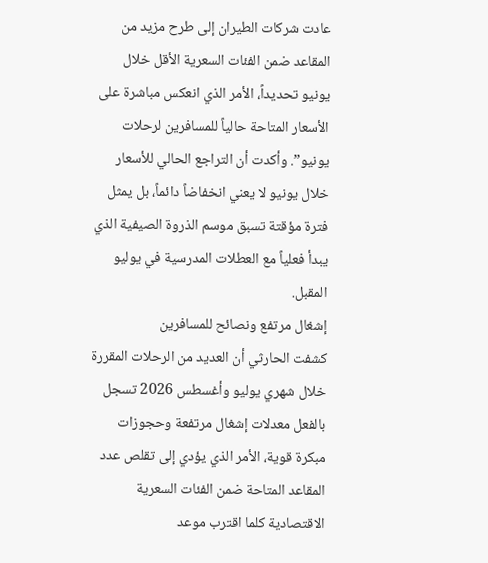عادت شركات الطيران إلى طرح مزيد من المقاعد ضمن الفئات السعرية الأقل خلال يونيو تحديداً، الأمر الذي انعكس مباشرة على الأسعار المتاحة حالياً للمسافرين لرحلات يونيو”. وأكدت أن التراجع الحالي للأسعار خلال يونيو لا يعني انخفاضاً دائماً، بل يمثل فترة مؤقتة تسبق موسم الذروة الصيفية الذي يبدأ فعلياً مع العطلات المدرسية في يوليو المقبل.
إشغال مرتفع ونصائح للمسافرين
كشفت الحارثي أن العديد من الرحلات المقررة خلال شهري يوليو وأغسطس 2026 تسجل بالفعل معدلات إشغال مرتفعة وحجوزات مبكرة قوية، الأمر الذي يؤدي إلى تقلص عدد المقاعد المتاحة ضمن الفئات السعرية الاقتصادية كلما اقترب موعد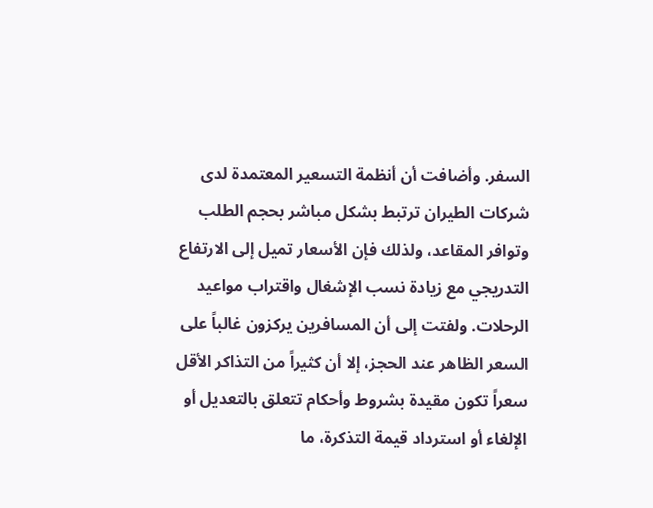السفر. وأضافت أن أنظمة التسعير المعتمدة لدى شركات الطيران ترتبط بشكل مباشر بحجم الطلب وتوافر المقاعد، ولذلك فإن الأسعار تميل إلى الارتفاع التدريجي مع زيادة نسب الإشغال واقتراب مواعيد الرحلات. ولفتت إلى أن المسافرين يركزون غالباً على السعر الظاهر عند الحجز، إلا أن كثيراً من التذاكر الأقل سعراً تكون مقيدة بشروط وأحكام تتعلق بالتعديل أو الإلغاء أو استرداد قيمة التذكرة، ما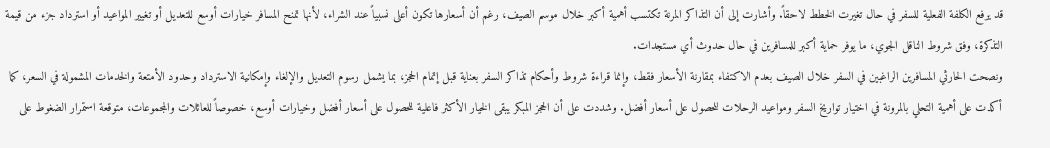قد يرفع الكلفة الفعلية للسفر في حال تغيرت الخطط لاحقاً. وأشارت إلى أن التذاكر المرنة تكتسب أهمية أكبر خلال موسم الصيف، رغم أن أسعارها تكون أعلى نسبياً عند الشراء، لأنها تمنح المسافر خيارات أوسع للتعديل أو تغيير المواعيد أو استرداد جزء من قيمة التذكرة، وفق شروط الناقل الجوي، ما يوفر حماية أكبر للمسافرين في حال حدوث أي مستجدات.
ونصحت الحارثي المسافرين الراغبين في السفر خلال الصيف بعدم الاكتفاء بمقارنة الأسعار فقط، وإنما قراءة شروط وأحكام تذاكر السفر بعناية قبل إتمام الحجز، بما يشمل رسوم التعديل والإلغاء وإمكانية الاسترداد وحدود الأمتعة والخدمات المشمولة في السعر، كما أكدت على أهمية التحلي بالمرونة في اختيار تواريخ السفر ومواعيد الرحلات للحصول على أسعار أفضل. وشددت على أن الحجز المبكر يبقى الخيار الأكثر فاعلية للحصول على أسعار أفضل وخيارات أوسع، خصوصاً للعائلات والمجموعات، متوقعة استمرار الضغوط على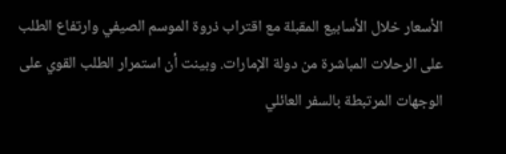الأسعار خلال الأسابيع المقبلة مع اقتراب ذروة الموسم الصيفي وارتفاع الطلب على الرحلات المباشرة من دولة الإمارات. وبينت أن استمرار الطلب القوي على الوجهات المرتبطة بالسفر العائلي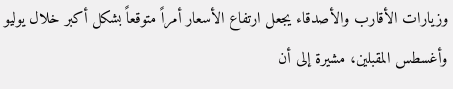وزيارات الأقارب والأصدقاء يجعل ارتفاع الأسعار أمراً متوقعاً بشكل أكبر خلال يوليو وأغسطس المقبلين، مشيرة إلى أن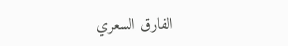الفارق السعري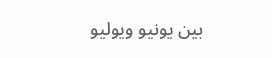بين يونيو ويوليو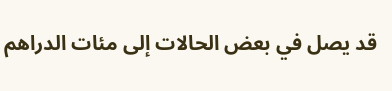قد يصل في بعض الحالات إلى مئات الدراهم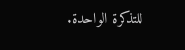للتذكرة الواحدة.